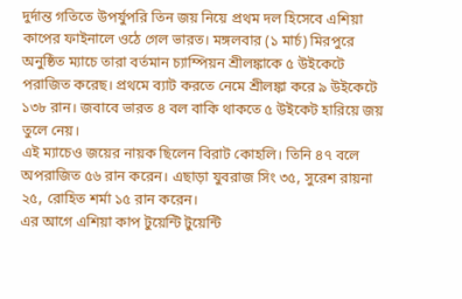দুর্দান্ত গতিতে উপর্যুপরি তিন জয় নিয়ে প্রথম দল হিসেবে এশিয়া কাপের ফাইনালে ওঠে গেল ভারত। মঙ্গলবার (১ মার্চ) মিরপুরে অনুষ্ঠিত ম্যাচে তারা বর্তমান চ্যাম্পিয়ন শ্রীলঙ্কাকে ৫ উইকেটে পরাজিত করেছ। প্রথমে ব্যাট করতে নেমে শ্রীলঙ্কা করে ৯ উইকেটে ১৩৮ রান। জবাবে ভারত ৪ বল বাকি থাকতে ৫ উইকেট হারিয়ে জয় তুলে নেয়।
এই ম্যাচেও জয়ের নায়ক ছিলেন বিরাট কোহলি। তিনি ৪৭ বলে অপরাজিত ৫৬ রান করেন। এছাড়া যুবরাজ সিং ৩৫, সুরেশ রায়না ২৫, রোহিত শর্মা ১৫ রান করেন।
এর আগে এশিয়া কাপ টুয়েন্টি টুয়েন্টি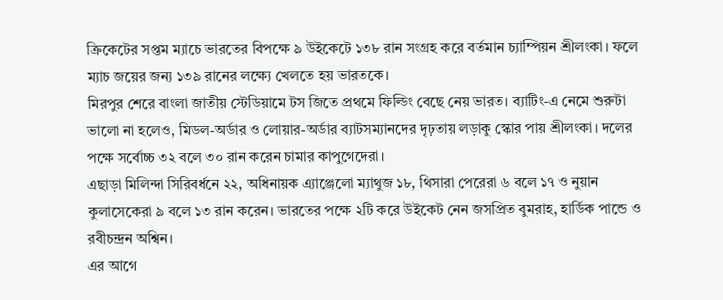ক্রিকেটের সপ্তম ম্যাচে ভারতের বিপক্ষে ৯ উইকেটে ১৩৮ রান সংগ্রহ করে বর্তমান চ্যাম্পিয়ন শ্রীলংকা। ফলে ম্যাচ জয়ের জন্য ১৩৯ রানের লক্ষ্যে খেলতে হয় ভারতকে।
মিরপুর শেরে বাংলা জাতীয় স্টেডিয়ামে টস জিতে প্রথমে ফিল্ডিং বেছে নেয় ভারত। ব্যাটিং-এ নেমে শুরুটা ভালো না হলেও, মিডল-অর্ডার ও লোয়ার-অর্ডার ব্যাটসম্যানদের দৃঢ়তায় লড়াকু স্কোর পায় শ্রীলংকা। দলের পক্ষে সর্বোচ্চ ৩২ বলে ৩০ রান করেন চামার কাপুগেদেরা।
এছাড়া মিলিন্দা সিরিবর্ধনে ২২, অধিনায়ক এ্যাঞ্জেলো ম্যাথুজ ১৮, থিসারা পেরেরা ৬ বলে ১৭ ও নুয়ান কুলাসেকেরা ৯ বলে ১৩ রান করেন। ভারতের পক্ষে ২টি করে উইকেট নেন জসপ্রিত বুমরাহ, হার্ডিক পান্ডে ও রবীচন্দ্রন অশ্বিন।
এর আগে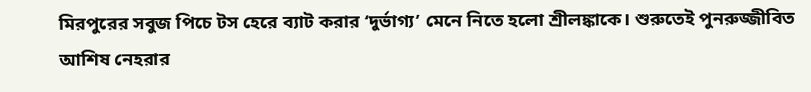মিরপুরের সবুজ পিচে টস হেরে ব্যাট করার ‘দুর্ভাগ্য’ মেনে নিতে হলো শ্রীলঙ্কাকে। শুরুতেই পুনরুজ্জীবিত আশিষ নেহরার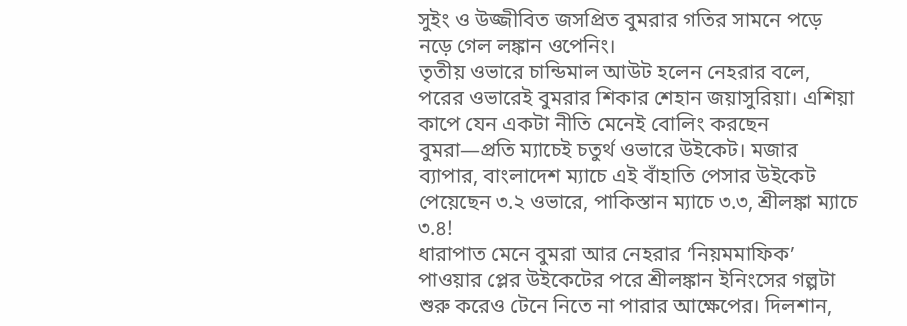সুইং ও উজ্জীবিত জসপ্রিত বুমরার গতির সামনে পড়ে নড়ে গেল লঙ্কান ওপেনিং।
তৃতীয় ওভারে চান্ডিমাল আউট হলেন নেহরার বলে, পরের ওভারেই বুমরার শিকার শেহান জয়াসুরিয়া। এশিয়া কাপে যেন একটা নীতি মেনেই বোলিং করছেন বুমরা—প্রতি ম্যাচেই চতুর্থ ওভারে উইকেট। মজার ব্যাপার, বাংলাদেশ ম্যাচে এই বাঁহাতি পেসার উইকেট পেয়েছেন ৩.২ ওভারে, পাকিস্তান ম্যাচে ৩.৩, শ্রীলঙ্কা ম্যাচে ৩.৪!
ধারাপাত মেনে বুমরা আর নেহরার ‘নিয়মমাফিক’ পাওয়ার প্লের উইকেটের পরে শ্রীলঙ্কান ইনিংসের গল্পটা শুরু করেও টেনে নিতে না পারার আক্ষেপের। দিলশান,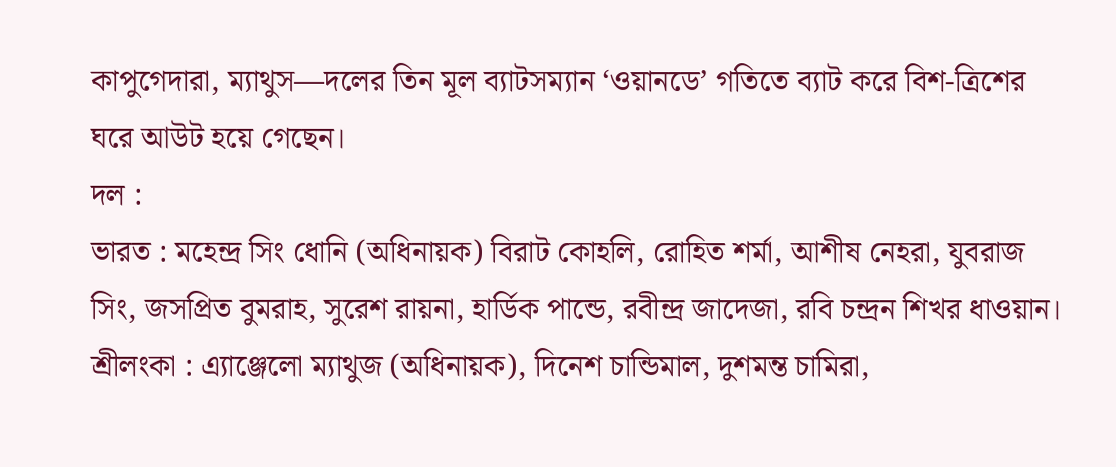কাপুগেদারা, ম্যাথুস—দলের তিন মূল ব্যাটসম্যান ‘ওয়ানডে’ গতিতে ব্যাট করে বিশ-ত্রিশের ঘরে আউট হয়ে গেছেন।
দল :
ভারত : মহেন্দ্র সিং ধোনি (অধিনায়ক) বিরাট কোহলি, রোহিত শর্মা, আশীষ নেহরা, যুবরাজ সিং, জসপ্রিত বুমরাহ, সুরেশ রায়না, হার্ডিক পান্ডে, রবীন্দ্র জাদেজা, রবি চন্দ্রন শিখর ধাওয়ান।
শ্রীলংকা : এ্যাঞ্জেলো ম্যাথুজ (অধিনায়ক), দিনেশ চান্ডিমাল, দুশমন্ত চামিরা,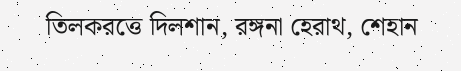তিলকরত্তে দিলশান, রঙ্গনা হেরাথ, শেহান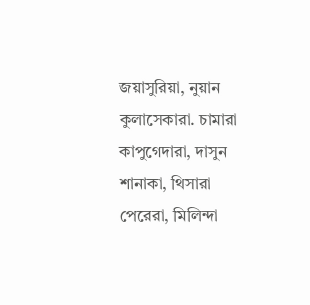জয়াসুরিয়া, নুয়ান কুলাসেকারা. চামারা কাপুগেদারা, দাসুন শানাকা, থিসারা পেরেরা, মিলিন্দা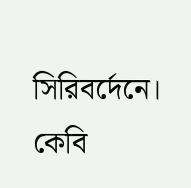সিরিবর্দেনে।
কেবি